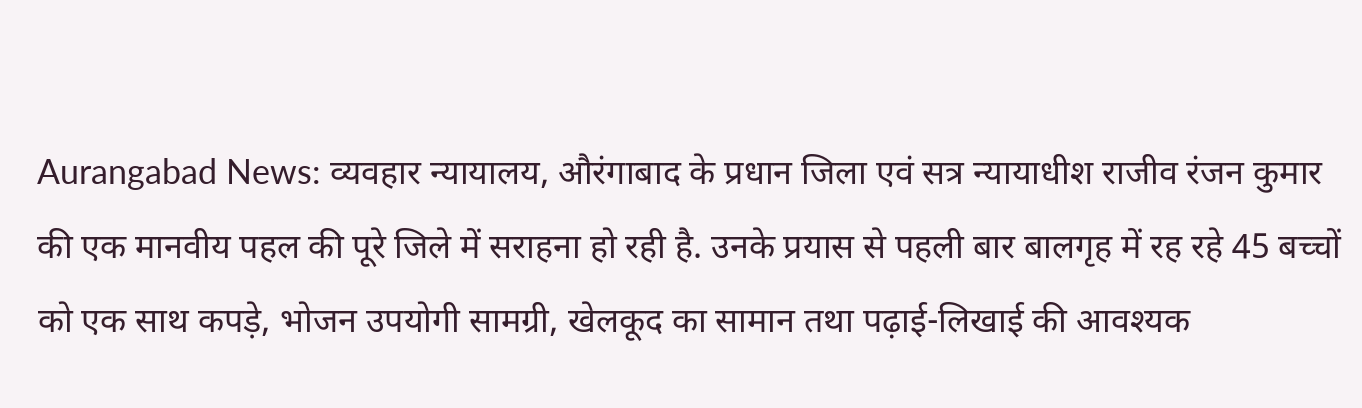Aurangabad News: व्यवहार न्यायालय, औरंगाबाद के प्रधान जिला एवं सत्र न्यायाधीश राजीव रंजन कुमार की एक मानवीय पहल की पूरे जिले में सराहना हो रही है. उनके प्रयास से पहली बार बालगृह में रह रहे 45 बच्चों को एक साथ कपड़े, भोजन उपयोगी सामग्री, खेलकूद का सामान तथा पढ़ाई-लिखाई की आवश्यक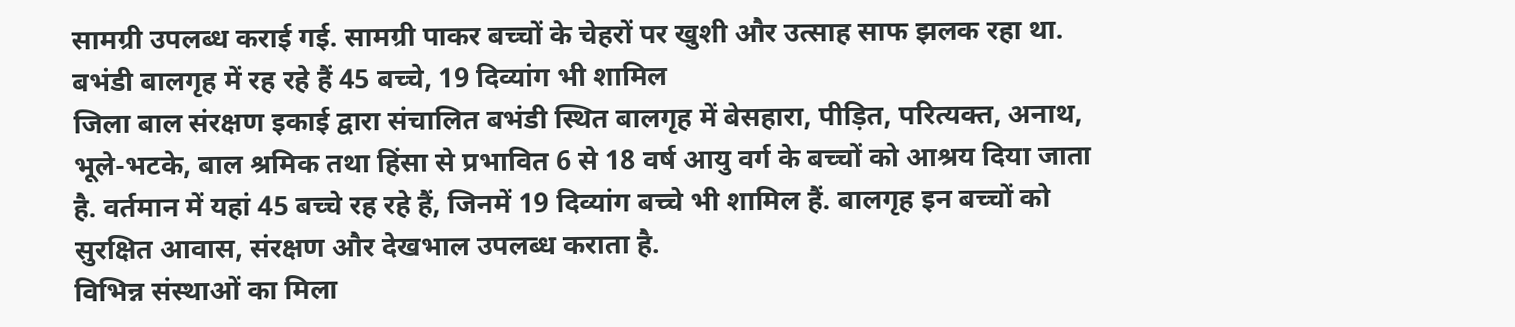सामग्री उपलब्ध कराई गई. सामग्री पाकर बच्चों के चेहरों पर खुशी और उत्साह साफ झलक रहा था.
बभंडी बालगृह में रह रहे हैं 45 बच्चे, 19 दिव्यांग भी शामिल
जिला बाल संरक्षण इकाई द्वारा संचालित बभंडी स्थित बालगृह में बेसहारा, पीड़ित, परित्यक्त, अनाथ, भूले-भटके, बाल श्रमिक तथा हिंसा से प्रभावित 6 से 18 वर्ष आयु वर्ग के बच्चों को आश्रय दिया जाता है. वर्तमान में यहां 45 बच्चे रह रहे हैं, जिनमें 19 दिव्यांग बच्चे भी शामिल हैं. बालगृह इन बच्चों को सुरक्षित आवास, संरक्षण और देखभाल उपलब्ध कराता है.
विभिन्न संस्थाओं का मिला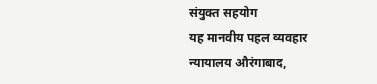संयुक्त सहयोग
यह मानवीय पहल व्यवहार न्यायालय औरंगाबाद,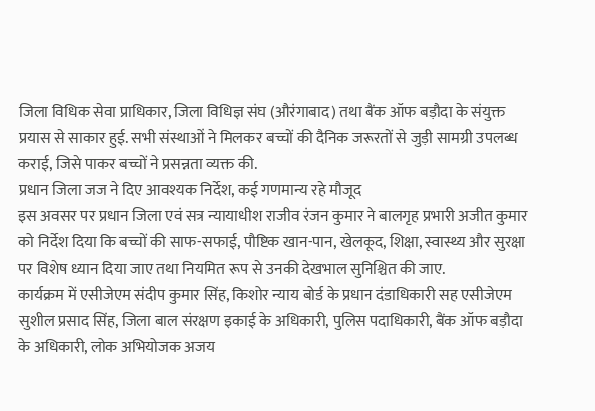जिला विधिक सेवा प्राधिकार, जिला विधिज्ञ संघ (औरंगाबाद) तथा बैंक ऑफ बड़ौदा के संयुक्त प्रयास से साकार हुई. सभी संस्थाओं ने मिलकर बच्चों की दैनिक जरूरतों से जुड़ी सामग्री उपलब्ध कराई, जिसे पाकर बच्चों ने प्रसन्नता व्यक्त की.
प्रधान जिला जज ने दिए आवश्यक निर्देश, कई गणमान्य रहे मौजूद
इस अवसर पर प्रधान जिला एवं सत्र न्यायाधीश राजीव रंजन कुमार ने बालगृह प्रभारी अजीत कुमार को निर्देश दिया कि बच्चों की साफ-सफाई, पौष्टिक खान-पान, खेलकूद, शिक्षा, स्वास्थ्य और सुरक्षा पर विशेष ध्यान दिया जाए तथा नियमित रूप से उनकी देखभाल सुनिश्चित की जाए.
कार्यक्रम में एसीजेएम संदीप कुमार सिंह, किशोर न्याय बोर्ड के प्रधान दंडाधिकारी सह एसीजेएम सुशील प्रसाद सिंह, जिला बाल संरक्षण इकाई के अधिकारी, पुलिस पदाधिकारी, बैंक ऑफ बड़ौदा के अधिकारी, लोक अभियोजक अजय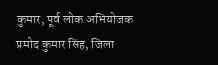कुमार, पूर्व लोक अभियोजक प्रमोद कुमार सिंह, जिला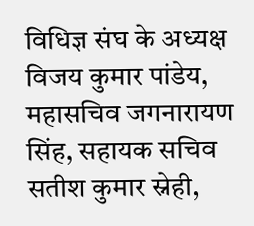विधिज्ञ संघ के अध्यक्ष विजय कुमार पांडेय, महासचिव जगनारायण सिंह, सहायक सचिव सतीश कुमार स्नेही,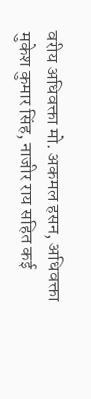वरीय अधिवक्ता मो. अकमल हसन, अधिवक्ता मुकेश कुमार सिंह, नाजीर राय सहित कई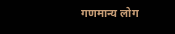गणमान्य लोग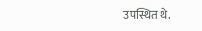उपस्थित थे.